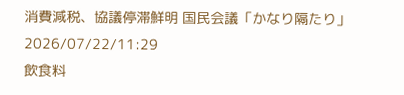消費減税、協議停滞鮮明 国民会議「かなり隔たり」
2026/07/22/11:29
飲食料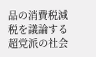品の消費税減税を議論する超党派の社会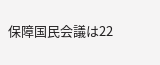保障国民会議は22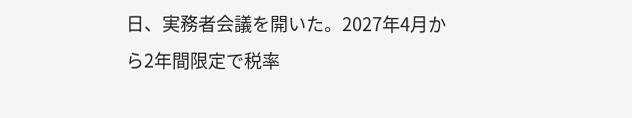日、実務者会議を開いた。2027年4月から2年間限定で税率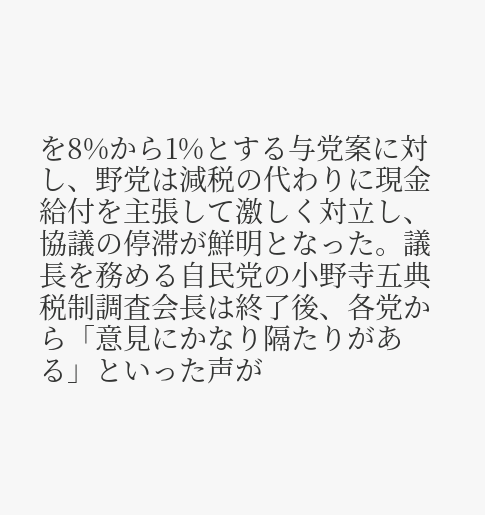を8%から1%とする与党案に対し、野党は減税の代わりに現金給付を主張して激しく対立し、協議の停滞が鮮明となった。議長を務める自民党の小野寺五典税制調査会長は終了後、各党から「意見にかなり隔たりがある」といった声が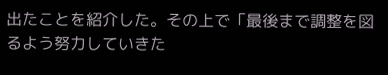出たことを紹介した。その上で「最後まで調整を図るよう努力していきた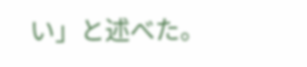い」と述べた。